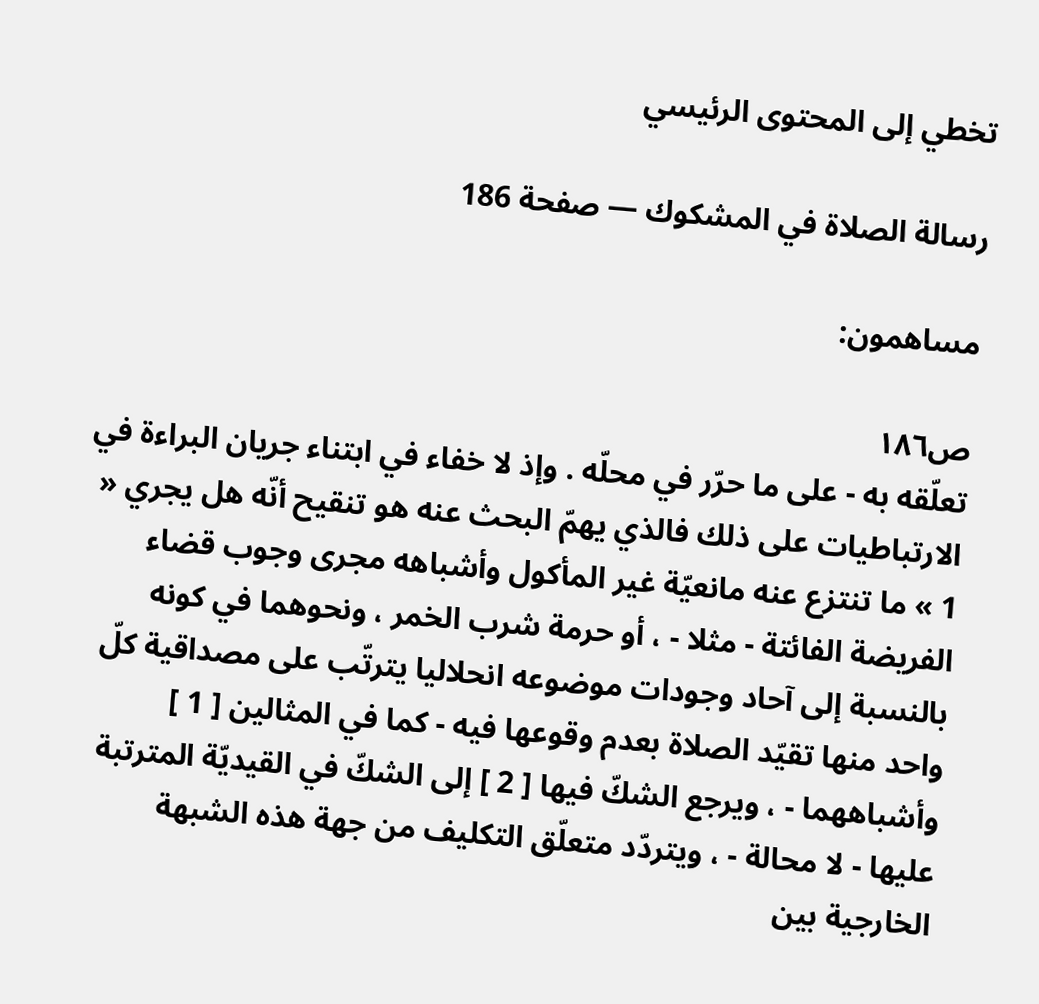تخطي إلى المحتوى الرئيسي

رسالة الصلاة في المشكوك — صفحة 186

مساهمون:

ص١٨٦
تعلّقه به - على ما حرّر في محلّه . وإذ لا خفاء في ابتناء جريان البراءة في الارتباطيات على ذلك فالذي يهمّ البحث عنه هو تنقيح أنّه هل يجري « 1 » ما تنتزع عنه مانعيّة غير المأكول وأشباهه مجرى وجوب قضاء الفريضة الفائتة - مثلا - ، أو حرمة شرب الخمر ، ونحوهما في كونه بالنسبة إلى آحاد وجودات موضوعه انحلاليا يترتّب على مصداقية كلّ واحد منها تقيّد الصلاة بعدم وقوعها فيه - كما في المثالين [ 1 ] وأشباههما - ، ويرجع الشكّ فيها [ 2 ] إلى الشكّ في القيديّة المترتبة عليها - لا محالة - ، ويتردّد متعلّق التكليف من جهة هذه الشبهة الخارجية بين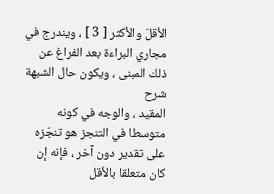الأقلّ والأكثر [ 3 ] ، ويندرج في مجاري البراءة بعد الفراغ عن ذلك المبنى ، ويكون حال الشبهة
شرح
المقيد ، والوجه في كونه متوسطا في التنجز هو تنجّزه على تقدير دون آخر ، فإنه إن كان متعلقا بالأقل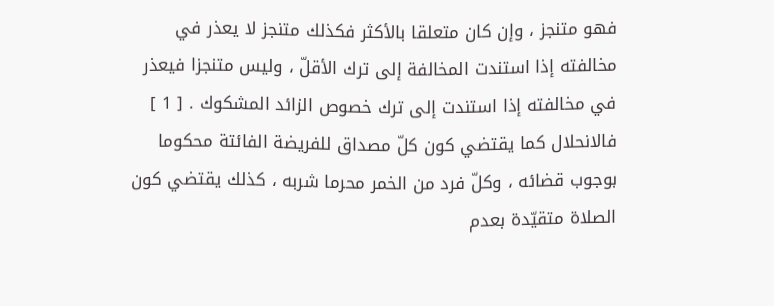فهو متنجز ، وإن كان متعلقا بالأكثر فكذلك متنجز لا يعذر في مخالفته إذا استندت المخالفة إلى ترك الأقلّ ، وليس متنجزا فيعذر في مخالفته إذا استندت إلى ترك خصوص الزائد المشكوك . [ 1 ] فالانحلال كما يقتضي كون كلّ مصداق للفريضة الفائتة محكوما بوجوب قضائه ، وكلّ فرد من الخمر محرما شربه ، كذلك يقتضي كون الصلاة متقيّدة بعدم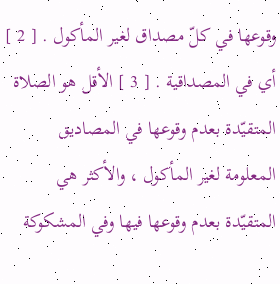وقوعها في كلّ مصداق لغير المأكول . [ 2 ] أي في المصداقية . [ 3 ] الأقل هو الصلاة المتقيّدة بعدم وقوعها في المصاديق المعلومة لغير المأكول ، والأكثر هي المتقيّدة بعدم وقوعها فيها وفي المشكوكة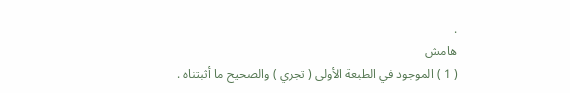.
هامش
( 1 ) الموجود في الطبعة الأولى ( تجري ) والصحيح ما أثبتناه .